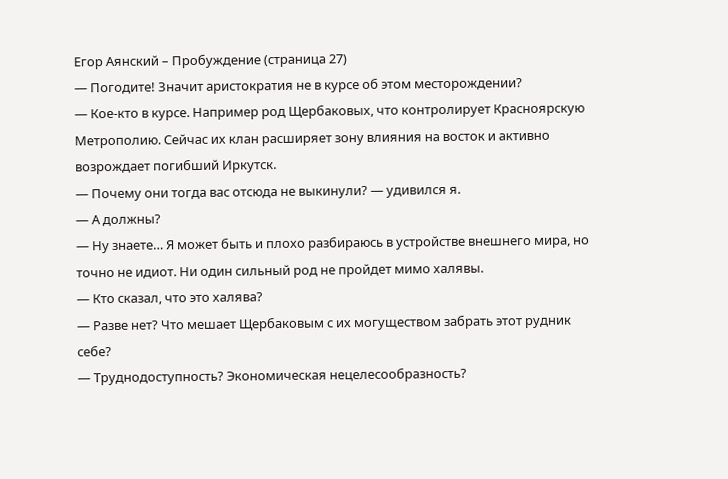Егор Аянский – Пробуждение (страница 27)
— Погодите! Значит аристократия не в курсе об этом месторождении?
— Кое-кто в курсе. Например род Щербаковых, что контролирует Красноярскую Метрополию. Сейчас их клан расширяет зону влияния на восток и активно возрождает погибший Иркутск.
— Почему они тогда вас отсюда не выкинули? — удивился я.
— А должны?
— Ну знаете… Я может быть и плохо разбираюсь в устройстве внешнего мира, но точно не идиот. Ни один сильный род не пройдет мимо халявы.
— Кто сказал, что это халява?
— Разве нет? Что мешает Щербаковым с их могуществом забрать этот рудник себе?
— Труднодоступность? Экономическая нецелесообразность?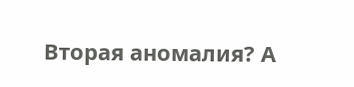Вторая аномалия? А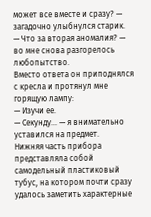может все вместе и сразу? — загадочно улыбнулся старик.
— Что за вторая аномалия? — во мне снова разгорелось любопытство.
Вместо ответа он приподнялся с кресла и протянул мне горящую лампу:
— Изучи ее.
— Секунду… — я внимательно уставился на предмет.
Нижняя часть прибора представляла собой самодельный пластиковый тубус, на котором почти сразу удалось заметить характерные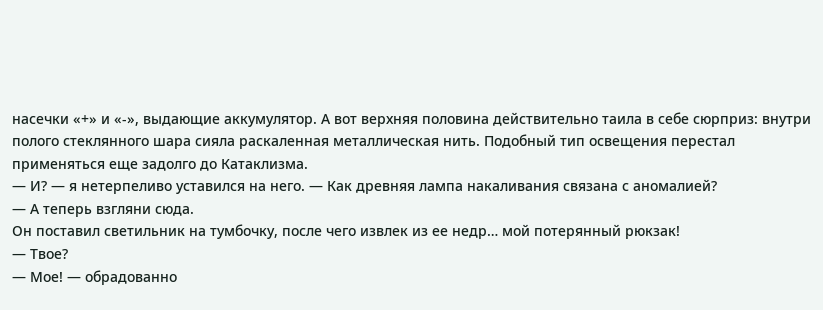насечки «+» и «-», выдающие аккумулятор. А вот верхняя половина действительно таила в себе сюрприз: внутри полого стеклянного шара сияла раскаленная металлическая нить. Подобный тип освещения перестал применяться еще задолго до Катаклизма.
— И? — я нетерпеливо уставился на него. — Как древняя лампа накаливания связана с аномалией?
— А теперь взгляни сюда.
Он поставил светильник на тумбочку, после чего извлек из ее недр… мой потерянный рюкзак!
— Твое?
— Мое! — обрадованно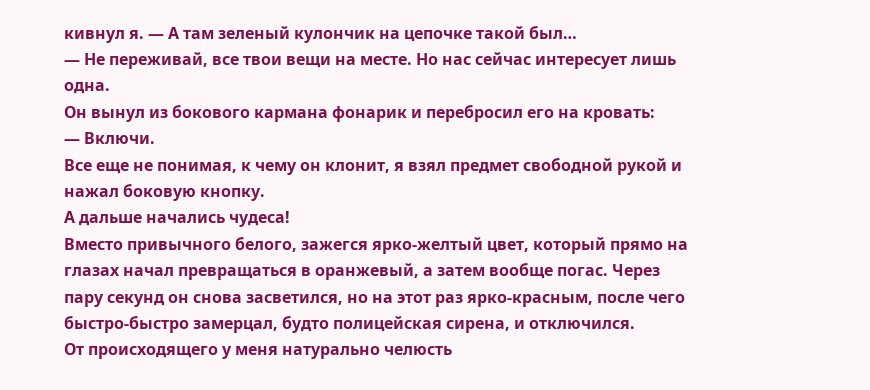кивнул я. — А там зеленый кулончик на цепочке такой был…
— Не переживай, все твои вещи на месте. Но нас сейчас интересует лишь одна.
Он вынул из бокового кармана фонарик и перебросил его на кровать:
— Включи.
Все еще не понимая, к чему он клонит, я взял предмет свободной рукой и нажал боковую кнопку.
А дальше начались чудеса!
Вместо привычного белого, зажегся ярко-желтый цвет, который прямо на глазах начал превращаться в оранжевый, а затем вообще погас. Через пару секунд он снова засветился, но на этот раз ярко-красным, после чего быстро-быстро замерцал, будто полицейская сирена, и отключился.
От происходящего у меня натурально челюсть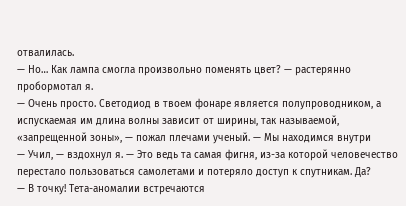отвалилась.
— Но… Как лампа смогла произвольно поменять цвет? — растерянно пробормотал я.
— Очень просто. Светодиод в твоем фонаре является полупроводником, а испускаемая им длина волны зависит от ширины, так называемой, «запрещенной зоны», — пожал плечами ученый. — Мы находимся внутри
— Учил, — вздохнул я. — Это ведь та самая фигня, из-за которой человечество перестало пользоваться самолетами и потеряло доступ к спутникам. Да?
— В точку! Тета-аномалии встречаются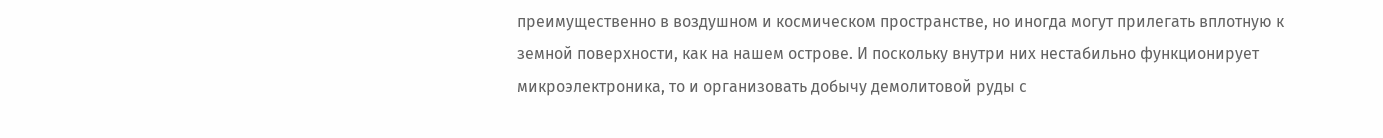преимущественно в воздушном и космическом пространстве, но иногда могут прилегать вплотную к земной поверхности, как на нашем острове. И поскольку внутри них нестабильно функционирует микроэлектроника, то и организовать добычу демолитовой руды с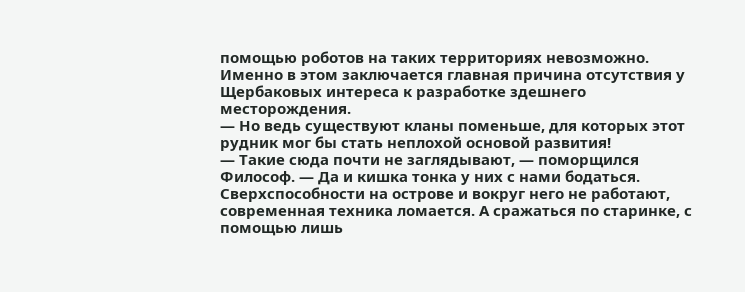помощью роботов на таких территориях невозможно. Именно в этом заключается главная причина отсутствия у Щербаковых интереса к разработке здешнего месторождения.
— Но ведь существуют кланы поменьше, для которых этот рудник мог бы стать неплохой основой развития!
— Такие сюда почти не заглядывают, — поморщился Философ. — Да и кишка тонка у них с нами бодаться. Сверхспособности на острове и вокруг него не работают, современная техника ломается. А сражаться по старинке, с помощью лишь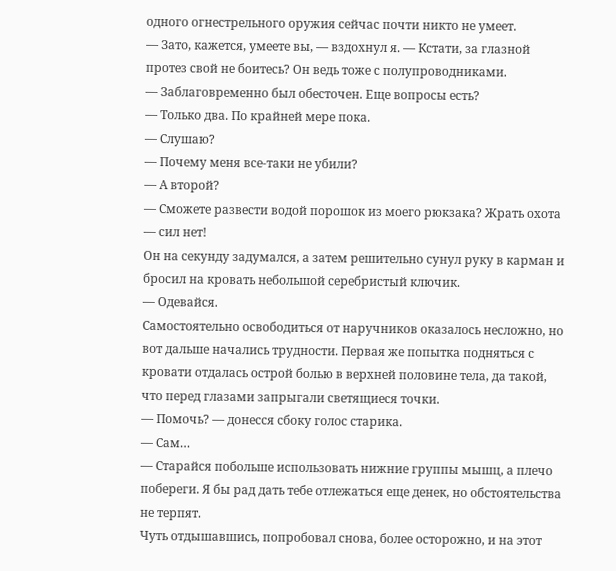одного огнестрельного оружия сейчас почти никто не умеет.
— Зато, кажется, умеете вы, — вздохнул я. — Кстати, за глазной протез свой не боитесь? Он ведь тоже с полупроводниками.
— Заблаговременно был обесточен. Еще вопросы есть?
— Только два. По крайней мере пока.
— Слушаю?
— Почему меня все-таки не убили?
— А второй?
— Сможете развести водой порошок из моего рюкзака? Жрать охота — сил нет!
Он на секунду задумался, а затем решительно сунул руку в карман и бросил на кровать небольшой серебристый ключик.
— Одевайся.
Самостоятельно освободиться от наручников оказалось несложно, но вот дальше начались трудности. Первая же попытка подняться с кровати отдалась острой болью в верхней половине тела, да такой, что перед глазами запрыгали светящиеся точки.
— Помочь? — донесся сбоку голос старика.
— Сам…
— Старайся побольше использовать нижние группы мышц, а плечо побереги. Я бы рад дать тебе отлежаться еще денек, но обстоятельства не терпят.
Чуть отдышавшись, попробовал снова, более осторожно, и на этот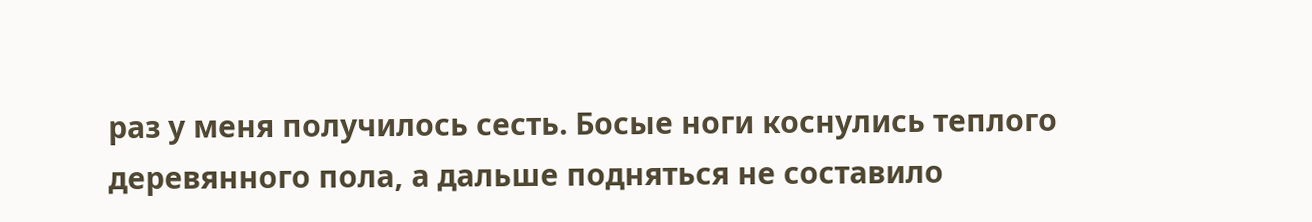раз у меня получилось сесть. Босые ноги коснулись теплого деревянного пола, а дальше подняться не составило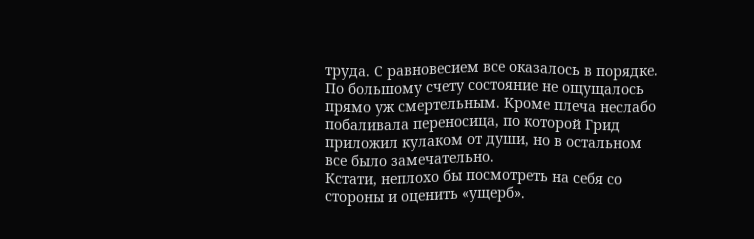труда. С равновесием все оказалось в порядке.
По большому счету состояние не ощущалось прямо уж смертельным. Кроме плеча неслабо побаливала переносица, по которой Грид приложил кулаком от души, но в остальном все было замечательно.
Кстати, неплохо бы посмотреть на себя со стороны и оценить «ущерб».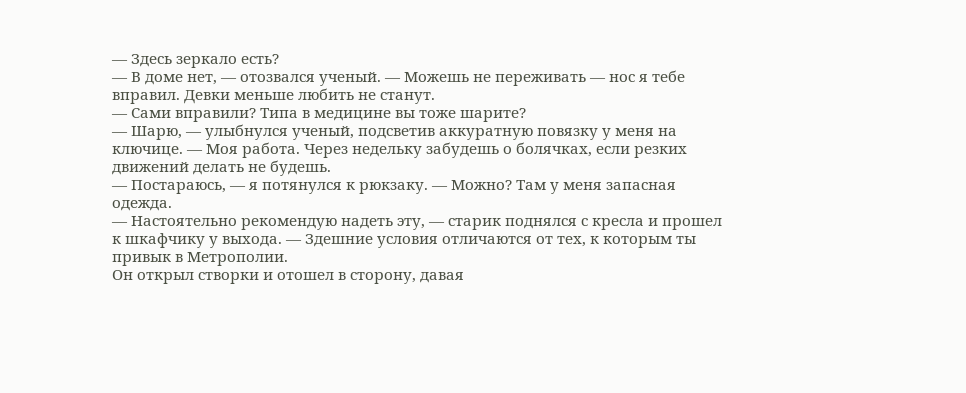— Здесь зеркало есть?
— В доме нет, — отозвался ученый. — Можешь не переживать — нос я тебе вправил. Девки меньше любить не станут.
— Сами вправили? Типа в медицине вы тоже шарите?
— Шарю, — улыбнулся ученый, подсветив аккуратную повязку у меня на ключице. — Моя работа. Через недельку забудешь о болячках, если резких движений делать не будешь.
— Постараюсь, — я потянулся к рюкзаку. — Можно? Там у меня запасная одежда.
— Настоятельно рекомендую надеть эту, — старик поднялся с кресла и прошел к шкафчику у выхода. — Здешние условия отличаются от тех, к которым ты привык в Метрополии.
Он открыл створки и отошел в сторону, давая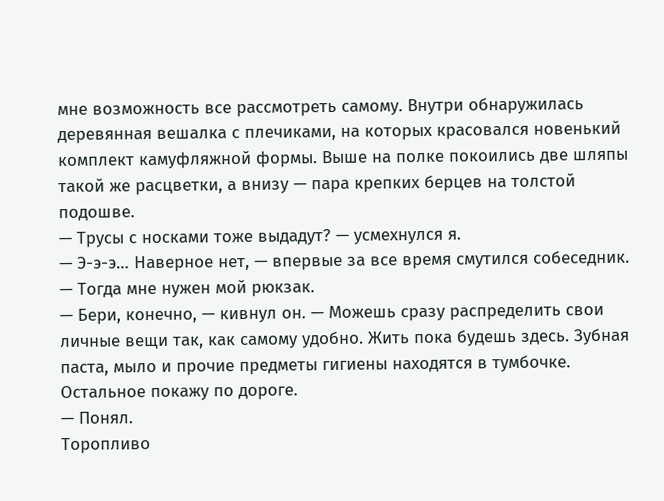мне возможность все рассмотреть самому. Внутри обнаружилась деревянная вешалка с плечиками, на которых красовался новенький комплект камуфляжной формы. Выше на полке покоились две шляпы такой же расцветки, а внизу — пара крепких берцев на толстой подошве.
— Трусы с носками тоже выдадут? — усмехнулся я.
— Э-э-э… Наверное нет, — впервые за все время смутился собеседник.
— Тогда мне нужен мой рюкзак.
— Бери, конечно, — кивнул он. — Можешь сразу распределить свои личные вещи так, как самому удобно. Жить пока будешь здесь. Зубная паста, мыло и прочие предметы гигиены находятся в тумбочке. Остальное покажу по дороге.
— Понял.
Торопливо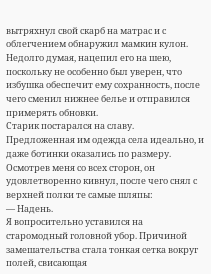вытряхнул свой скарб на матрас и с облегчением обнаружил мамкин кулон. Недолго думая, нацепил его на шею, поскольку не особенно был уверен, что избушка обеспечит ему сохранность, после чего сменил нижнее белье и отправился примерять обновки.
Старик постарался на славу. Предложенная им одежда села идеально, и даже ботинки оказались по размеру. Осмотрев меня со всех сторон, он удовлетворенно кивнул, после чего снял с верхней полки те самые шляпы:
— Надень.
Я вопросительно уставился на старомодный головной убор. Причиной замешательства стала тонкая сетка вокруг полей, свисающая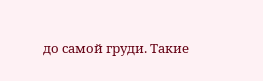до самой груди. Такие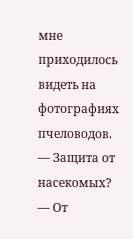мне приходилось видеть на фотографиях пчеловодов.
— Защита от насекомых?
— От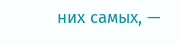них самых, —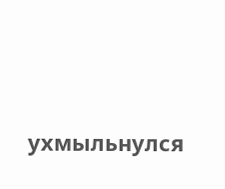ухмыльнулся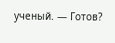ученый. — Готов?